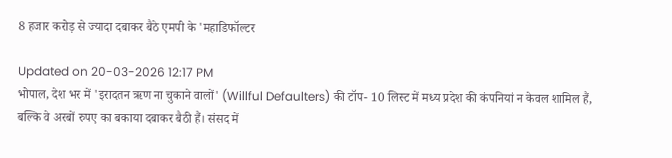8 हजार करोड़ से ज्यादा दबाकर बैठे एमपी के 'महाडिफॉल्टर

Updated on 20-03-2026 12:17 PM
भोपाल, देश भर में 'इरादतन ऋण ना चुकाने वालों' (Willful Defaulters) की टॉप- 10 लिस्ट में मध्य प्रदेश की कंपनियां न केवल शामिल हैं, बल्कि वे अरबों रुपए का बकाया दबाकर बैठी हैं। संसद में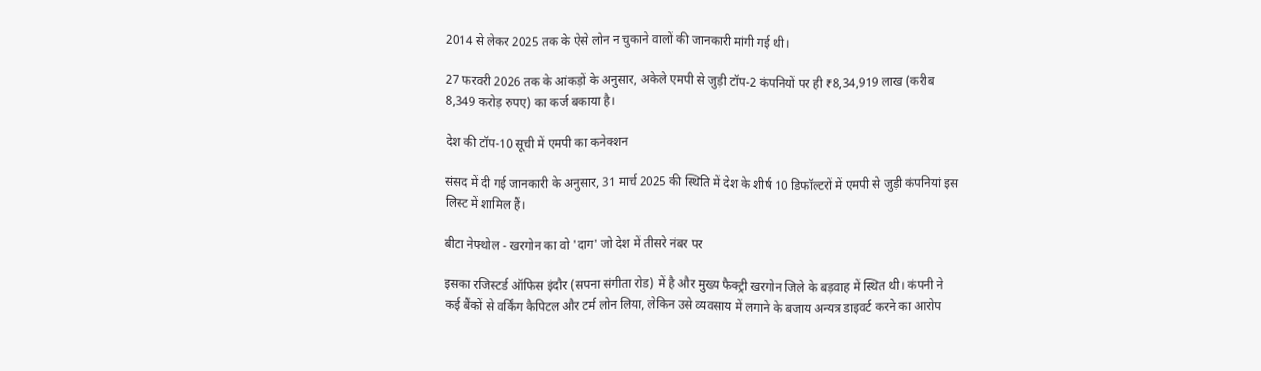2014 से लेकर 2025 तक के ऐसे लोन न चुकाने वालों की जानकारी मांगी गई थी।

27 फरवरी 2026 तक के आंकड़ों के अनुसार, अकेले एमपी से जुड़ी टॉप-2 कंपनियों पर ही ₹8,34,919 लाख (करीब 8,349 करोड़ रुपए) का कर्ज बकाया है।

देश की टॉप-10 सूची में एमपी का कनेक्शन

संसद में दी गई जानकारी के अनुसार, 31 मार्च 2025 की स्थिति में देश के शीर्ष 10 डिफॉल्टरों में एमपी से जुड़ी कंपनियां इस लिस्ट में शामिल हैं।

बीटा नेफ्थोल - खरगोन का वो 'दाग' जो देश में तीसरे नंबर पर

इसका रजिस्टर्ड ऑफिस इंदौर (सपना संगीता रोड) में है और मुख्य फैक्ट्री खरगोन जिले के बड़वाह में स्थित थी। कंपनी ने कई बैंकों से वर्किंग कैपिटल और टर्म लोन लिया, लेकिन उसे व्यवसाय में लगाने के बजाय अन्यत्र डाइवर्ट करने का आरोप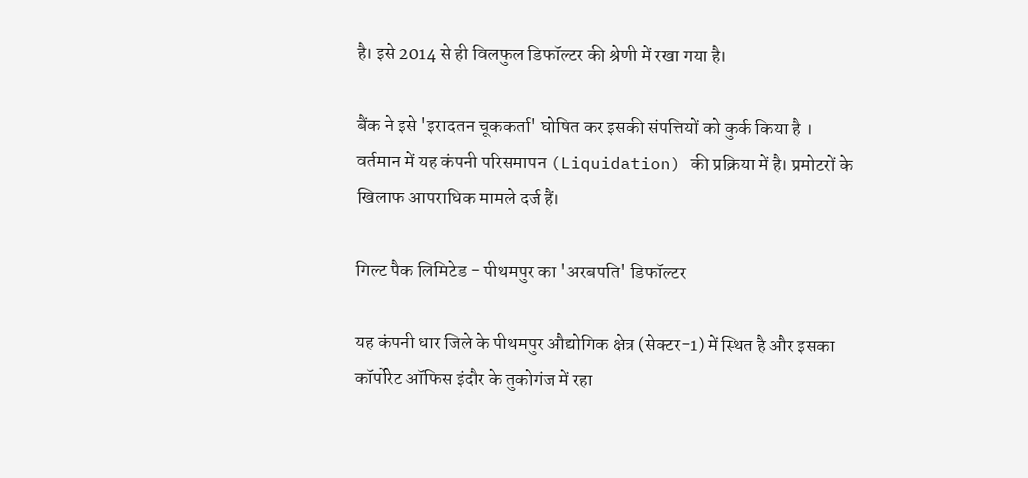है। इसे 2014 से ही विलफुल डिफॉल्टर की श्रेणी में रखा गया है।

बैंक ने इसे 'इरादतन चूककर्ता' घोषित कर इसकी संपत्तियों को कुर्क किया है । वर्तमान में यह कंपनी परिसमापन (Liquidation) की प्रक्रिया में है। प्रमोटरों के खिलाफ आपराधिक मामले दर्ज हैं।

गिल्ट पैक लिमिटेड - पीथमपुर का 'अरबपति' डिफॉल्टर

यह कंपनी धार जिले के पीथमपुर औद्योगिक क्षेत्र (सेक्टर-1) में स्थित है और इसका कॉर्पोरेट ऑफिस इंदौर के तुकोगंज में रहा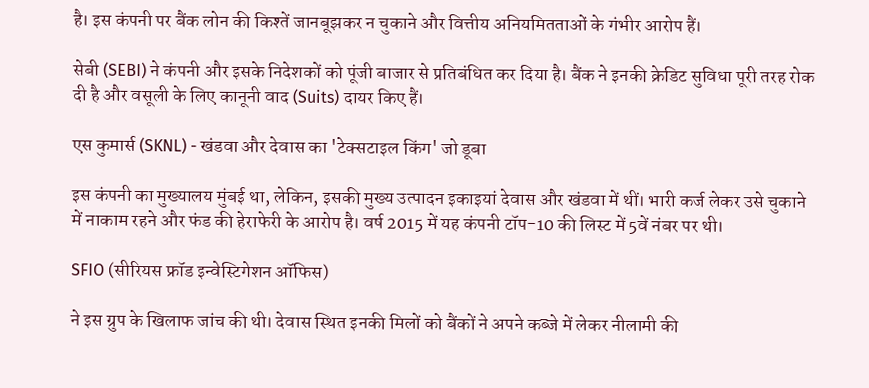है। इस कंपनी पर बैंक लोन की किश्तें जानबूझकर न चुकाने और वित्तीय अनियमितताओं के गंभीर आरोप हैं।

सेबी (SEBI) ने कंपनी और इसके निदेशकों को पूंजी बाजार से प्रतिबंधित कर दिया है। बैंक ने इनकी क्रेडिट सुविधा पूरी तरह रोक दी है और वसूली के लिए कानूनी वाद (Suits) दायर किए हैं।

एस कुमार्स (SKNL) - खंडवा और देवास का 'टेक्सटाइल किंग' जो डूबा

इस कंपनी का मुख्यालय मुंबई था, लेकिन, इसकी मुख्य उत्पादन इकाइयां देवास और खंडवा में थीं। भारी कर्ज लेकर उसे चुकाने में नाकाम रहने और फंड की हेराफेरी के आरोप है। वर्ष 2015 में यह कंपनी टॉप-10 की लिस्ट में 5वें नंबर पर थी।

SFIO (सीरियस फ्रॉड इन्वेस्टिगेशन ऑफिस)

ने इस ग्रुप के खिलाफ जांच की थी। देवास स्थित इनकी मिलों को बैंकों ने अपने कब्जे में लेकर नीलामी की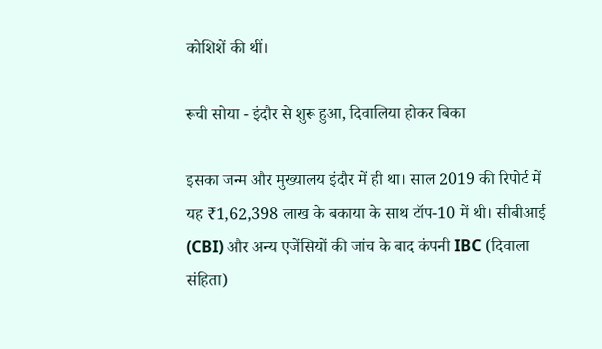कोशिशें की थीं।

रूची सोया - इंदौर से शुरू हुआ, दिवालिया होकर बिका

इसका जन्म और मुख्यालय इंदौर में ही था। साल 2019 की रिपोर्ट में यह ₹1,62,398 लाख के बकाया के साथ टॉप-10 में थी। सीबीआई (CBI) और अन्य एजेंसियों की जांच के बाद कंपनी IBC (दिवाला संहिता)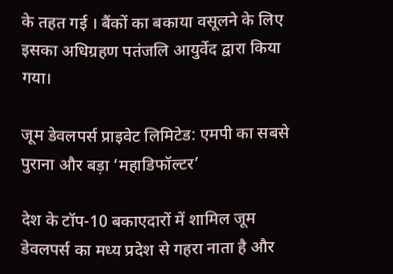के तहत गई । बैंकों का बकाया वसूलने के लिए इसका अधिग्रहण पतंजलि आयुर्वेद द्वारा किया गया।

जूम डेवलपर्स प्राइवेट लिमिटेड: एमपी का सबसे पुराना और बड़ा ‘महाडिफॉल्टर’

देश के टॉप-10 बकाएदारों में शामिल जूम डेवलपर्स का मध्य प्रदेश से गहरा नाता है और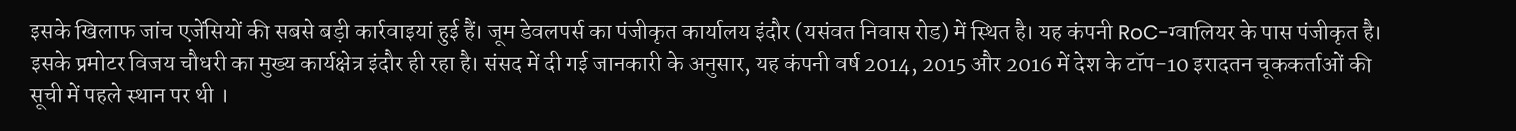इसके खिलाफ जांच एजेंसियों की सबसे बड़ी कार्रवाइयां हुई हैं। जूम डेवलपर्स का पंजीकृत कार्यालय इंदौर (यसंवत निवास रोड) में स्थित है। यह कंपनी RoC-ग्वालियर के पास पंजीकृत है। इसके प्रमोटर विजय चौधरी का मुख्य कार्यक्षेत्र इंदौर ही रहा है। संसद में दी गई जानकारी के अनुसार, यह कंपनी वर्ष 2014, 2015 और 2016 में देश के टॉप-10 इरादतन चूककर्ताओं की सूची में पहले स्थान पर थी ।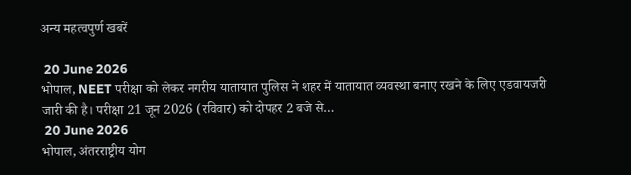अन्य महत्वपुर्ण खबरें

 20 June 2026
भोपाल, NEET परीक्षा को लेकर नगरीय यातायात पुलिस ने शहर में यातायात व्यवस्था बनाए रखने के लिए एडवायजरी जारी की है। परीक्षा 21 जून 2026 (रविवार) को दोपहर 2 बजे से…
 20 June 2026
भोपाल, अंतरराष्ट्रीय योग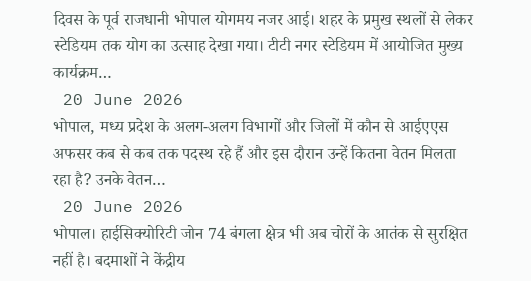दिवस के पूर्व राजधानी भोपाल योगमय नजर आई। शहर के प्रमुख स्थलों से लेकर स्टेडियम तक योग का उत्साह देखा गया। टीटी नगर स्टेडियम में आयोजित मुख्य कार्यक्रम…
 20 June 2026
भोपाल, मध्य प्रदेश के अलग-अलग विभागों और जिलों में कौन से आईएएस अफसर कब से कब तक पदस्थ रहे हैं और इस दौरान उन्हें कितना वेतन मिलता रहा है? उनके वेतन…
 20 June 2026
भोपाल। हाईसिक्योरिटी जोन 74 बंगला क्षेत्र भी अब चोरों के आतंक से सुरक्षित नहीं है। बदमाशों ने केंद्रीय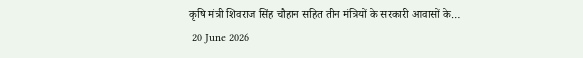कृषि मंत्री शिवराज सिंह चौहान सहित तीन मंत्रियों के सरकारी आवासों के…
 20 June 2026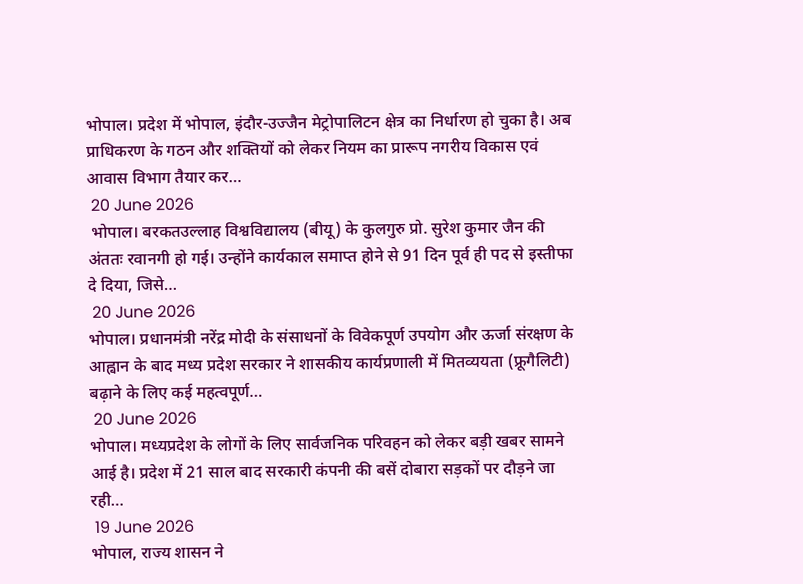भोपाल। प्रदेश में भोपाल, इंदौर-उज्जैन मेट्रोपालिटन क्षेत्र का निर्धारण हो चुका है। अब प्राधिकरण के गठन और शक्तियों को लेकर नियम का प्रारूप नगरीय विकास एवं आवास विभाग तैयार कर…
 20 June 2026
 भोपाल। बरकतउल्लाह विश्वविद्यालय (बीयू) के कुलगुरु प्रो. सुरेश कुमार जैन की अंततः रवानगी हो गई। उन्होंने कार्यकाल समाप्त होने से 91 दिन पूर्व ही पद से इस्तीफा दे दिया, जिसे…
 20 June 2026
भोपाल। प्रधानमंत्री नरेंद्र मोदी के संसाधनों के विवेकपूर्ण उपयोग और ऊर्जा संरक्षण के आह्वान के बाद मध्य प्रदेश सरकार ने शासकीय कार्यप्रणाली में मितव्ययता (फ्रूगैलिटी) बढ़ाने के लिए कई महत्वपूर्ण…
 20 June 2026
भोपाल। मध्यप्रदेश के लोगों के लिए सार्वजनिक परिवहन को लेकर बड़ी खबर सामने आई है। प्रदेश में 21 साल बाद सरकारी कंपनी की बसें दोबारा सड़कों पर दौड़ने जा रही…
 19 June 2026
भोपाल, राज्य शासन ने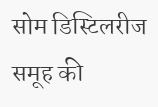सोम डिस्टिलरीज समूह की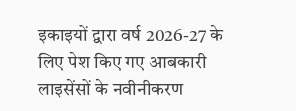इकाइयों द्वारा वर्ष 2026-27 के लिए पेश किए गए आबकारी लाइसेंसों के नवीनीकरण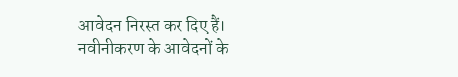आवेदन निरस्त कर दिए हैं। नवीनीकरण के आवेदनों के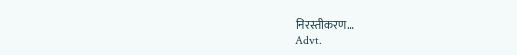निरस्तीकरण…
Advt.